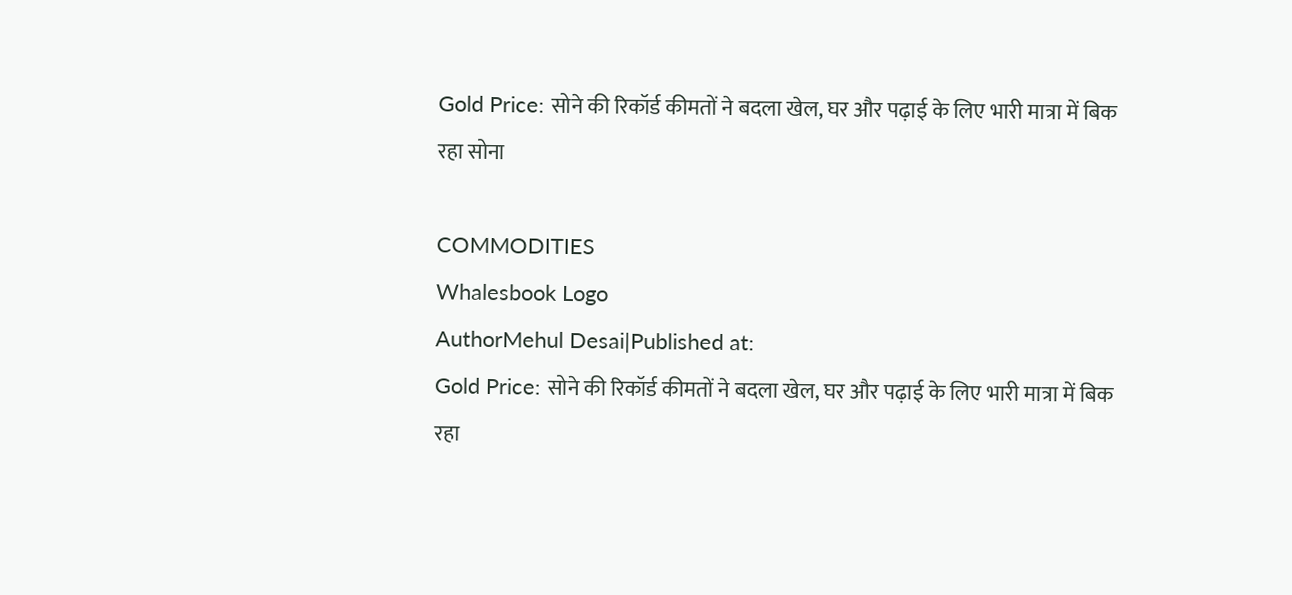Gold Price: सोने की रिकॉर्ड कीमतों ने बदला खेल, घर और पढ़ाई के लिए भारी मात्रा में बिक रहा सोना

COMMODITIES
Whalesbook Logo
AuthorMehul Desai|Published at:
Gold Price: सोने की रिकॉर्ड कीमतों ने बदला खेल, घर और पढ़ाई के लिए भारी मात्रा में बिक रहा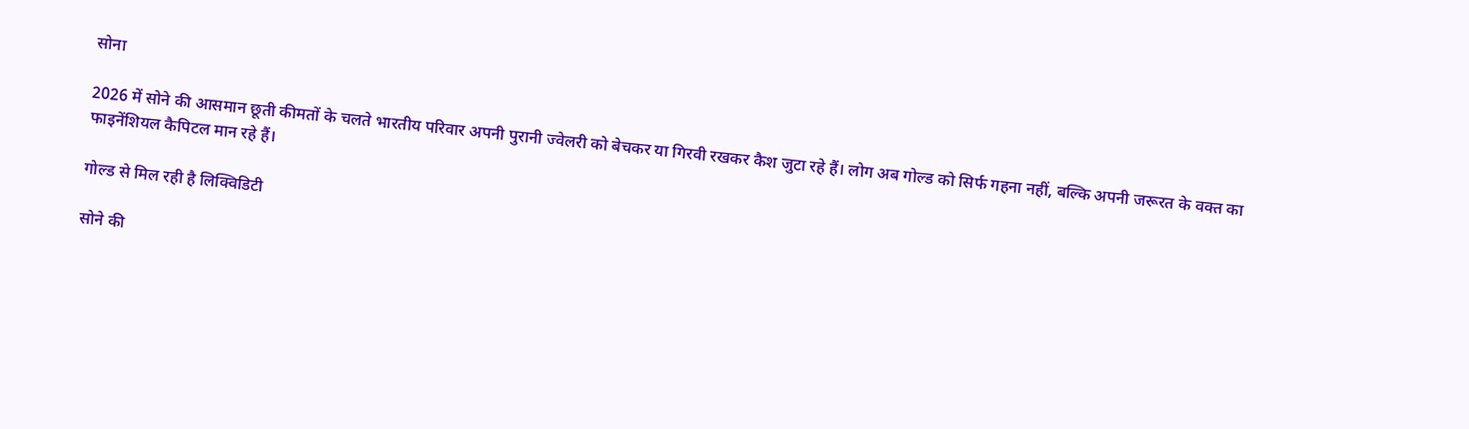सोना

2026 में सोने की आसमान छूती कीमतों के चलते भारतीय परिवार अपनी पुरानी ज्वेलरी को बेचकर या गिरवी रखकर कैश जुटा रहे हैं। लोग अब गोल्ड को सिर्फ गहना नहीं, बल्कि अपनी जरूरत के वक्त का फाइनेंशियल कैपिटल मान रहे हैं।

गोल्ड से मिल रही है लिक्विडिटी

सोने की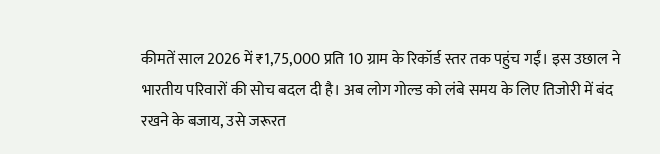कीमतें साल 2026 में ₹1,75,000 प्रति 10 ग्राम के रिकॉर्ड स्तर तक पहुंच गईं। इस उछाल ने भारतीय परिवारों की सोच बदल दी है। अब लोग गोल्ड को लंबे समय के लिए तिजोरी में बंद रखने के बजाय, उसे जरूरत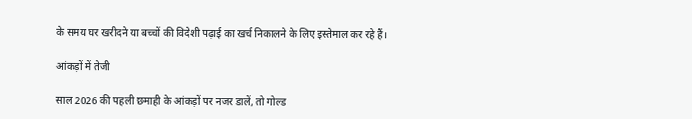के समय घर खरीदने या बच्चों की विदेशी पढ़ाई का खर्च निकालने के लिए इस्तेमाल कर रहे हैं।

आंकड़ों में तेजी

साल 2026 की पहली छमाही के आंकड़ों पर नजर डालें, तो गोल्ड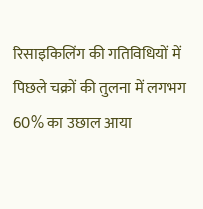रिसाइकिलिंग की गतिविधियों में पिछले चक्रों की तुलना में लगभग 60% का उछाल आया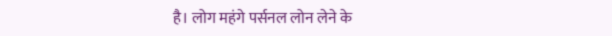है। लोग महंगे पर्सनल लोन लेने के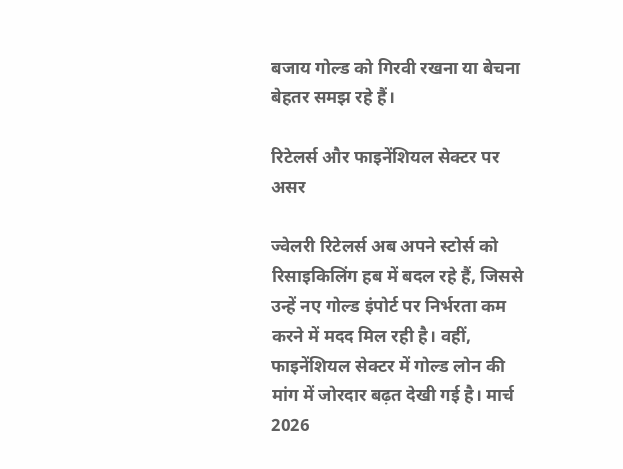बजाय गोल्ड को गिरवी रखना या बेचना बेहतर समझ रहे हैं।

रिटेलर्स और फाइनेंशियल सेक्टर पर असर

ज्वेलरी रिटेलर्स अब अपने स्टोर्स को रिसाइकिलिंग हब में बदल रहे हैं, जिससे उन्हें नए गोल्ड इंपोर्ट पर निर्भरता कम करने में मदद मिल रही है। वहीं, फाइनेंशियल सेक्टर में गोल्ड लोन की मांग में जोरदार बढ़त देखी गई है। मार्च 2026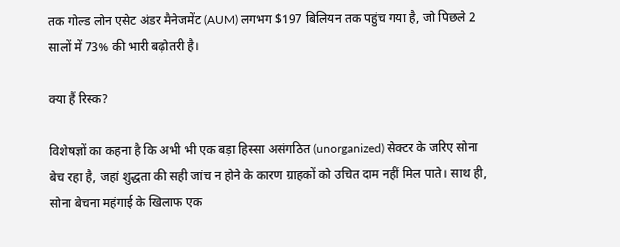तक गोल्ड लोन एसेट अंडर मैनेजमेंट (AUM) लगभग $197 बिलियन तक पहुंच गया है, जो पिछले 2 सालों में 73% की भारी बढ़ोतरी है।

क्या हैं रिस्क?

विशेषज्ञों का कहना है कि अभी भी एक बड़ा हिस्सा असंगठित (unorganized) सेक्टर के जरिए सोना बेच रहा है, जहां शुद्धता की सही जांच न होने के कारण ग्राहकों को उचित दाम नहीं मिल पाते। साथ ही, सोना बेचना महंगाई के खिलाफ एक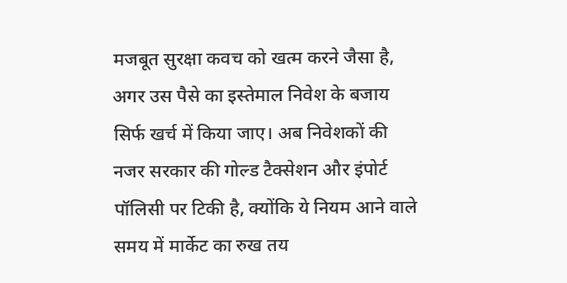मजबूत सुरक्षा कवच को खत्म करने जैसा है, अगर उस पैसे का इस्तेमाल निवेश के बजाय सिर्फ खर्च में किया जाए। अब निवेशकों की नजर सरकार की गोल्ड टैक्सेशन और इंपोर्ट पॉलिसी पर टिकी है, क्योंकि ये नियम आने वाले समय में मार्केट का रुख तय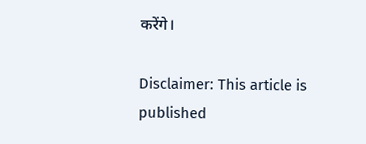करेंगे।

Disclaimer: This article is published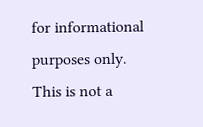for informational purposes only. This is not a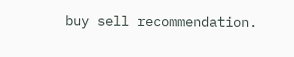buy sell recommendation.